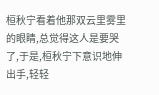桓秋宁看着他那双云里雾里的眼睛,总觉得这人是要哭了,于是,桓秋宁下意识地伸出手,轻轻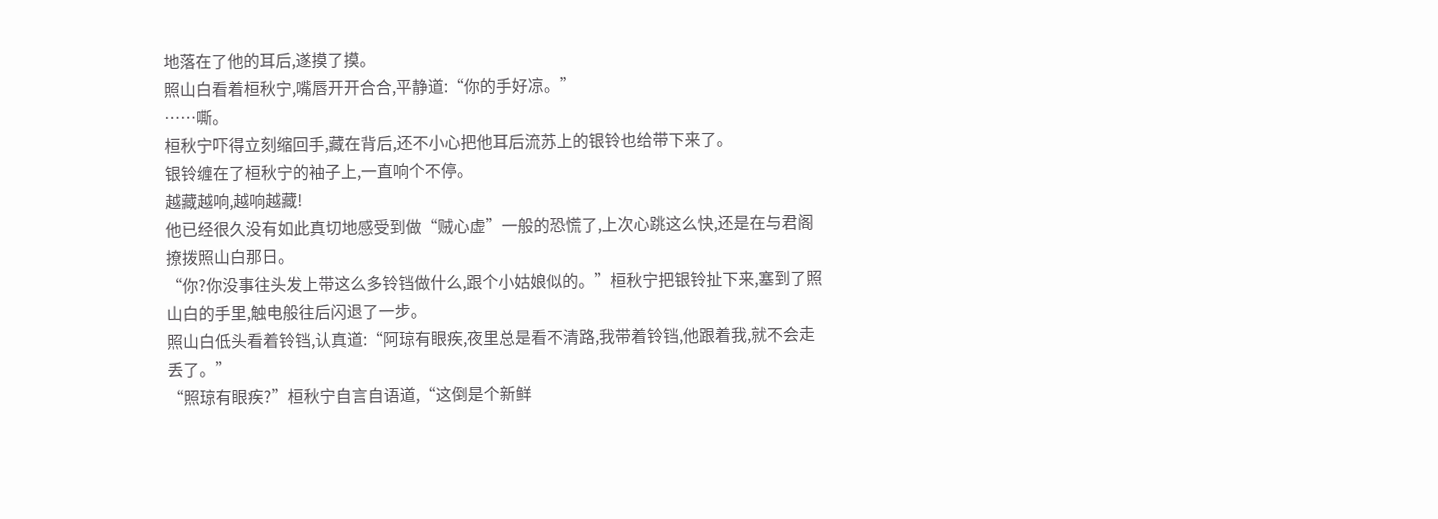地落在了他的耳后,遂摸了摸。
照山白看着桓秋宁,嘴唇开开合合,平静道:“你的手好凉。”
……嘶。
桓秋宁吓得立刻缩回手,藏在背后,还不小心把他耳后流苏上的银铃也给带下来了。
银铃缠在了桓秋宁的袖子上,一直响个不停。
越藏越响,越响越藏!
他已经很久没有如此真切地感受到做“贼心虚”一般的恐慌了,上次心跳这么快,还是在与君阁撩拨照山白那日。
“你?你没事往头发上带这么多铃铛做什么,跟个小姑娘似的。”桓秋宁把银铃扯下来,塞到了照山白的手里,触电般往后闪退了一步。
照山白低头看着铃铛,认真道:“阿琼有眼疾,夜里总是看不清路,我带着铃铛,他跟着我,就不会走丢了。”
“照琼有眼疾?”桓秋宁自言自语道,“这倒是个新鲜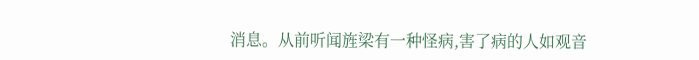消息。从前听闻旌梁有一种怪病,害了病的人如观音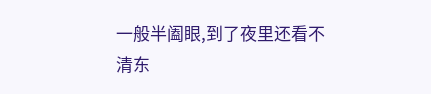一般半阖眼,到了夜里还看不清东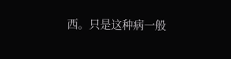西。只是这种病一般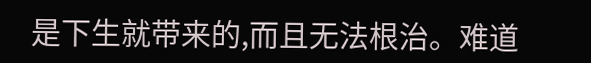是下生就带来的,而且无法根治。难道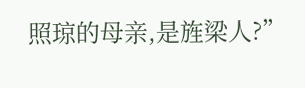照琼的母亲,是旌梁人?”